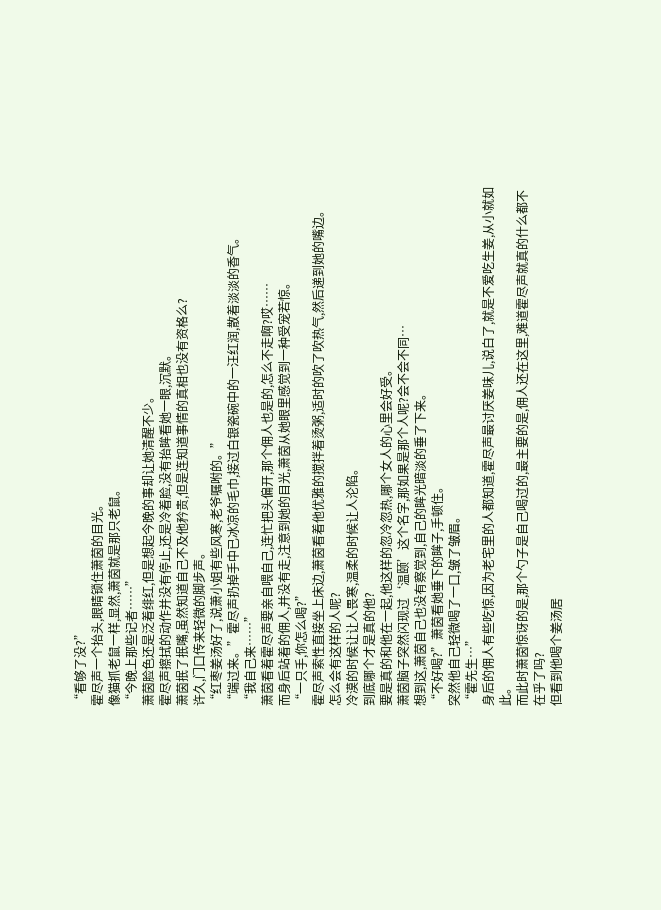“看够了没?”
霍尽声一个抬头,眼睛锁住萧茵的目光。
像猫抓老鼠一样,显然,萧茵就是那只老鼠。
“今晚上那些记者……”
萧茵脸色还是泛着绯红,但是想起今晚的事却让她清醒不少。
霍尽声擦拭的动作并没有停止,还是冷着脸,没有抬眸看她一眼,沉默。
萧茵抿了抿嘴,虽然知道自己不及他矜贵,但是连知道事情的真相也没有资格么?
许久,门口传来轻微的脚步声。
“红枣姜汤好了,说萧小姐有些风寒,老爷嘱咐的。”
“端过来。”霍尽声扔掉手中已冰凉的毛巾,接过白银瓷碗中的一汪红润,散着淡淡的香气。
“我自己来……”
萧茵看着霍尽声要亲自喂自己,连忙把头偏开,那个佣人也是的,怎么不走啊?哎……
而身后站着的佣人,并没有走,注意到她的目光,萧茵从她眼里感觉到一种受宠若惊。
“一只手,你怎么喝?”
霍尽声索性直接坐上床边,萧茵看着他优雅的搅拌着烫粥,适时的吹了吹热气,然后递到她的嘴边。
怎么会有这样的人呢?
冷漠的时候让让人畏寒,温柔的时候让人沦陷。
到底哪个才是真的他?
要是真的和他在一起,他这样的忽冷忽热,哪个女人的心里会好受。
萧茵脑子突然闪现过‘温颐’这个名字,那如果是那个人呢?会不会不同…
想到这,萧茵自己也没有察觉到,自己的眸光暗淡的垂了下来。
“不好喝?”萧茵看她垂下的眸子,手顿住。
突然他自己轻微喝了一口,皱了皱眉。
“霍先生…”
身后的佣人有些吃惊,因为老宅里的人都知道,霍尽声最讨厌姜味儿,说白了,就是不爱吃生姜,从小就如此。
而此时萧茵惊讶的是,那个勺子是自己喝过的,最主要的是,佣人还在这里,难道霍尽声就真的什么都不在乎了吗?
但看到他喝个姜汤居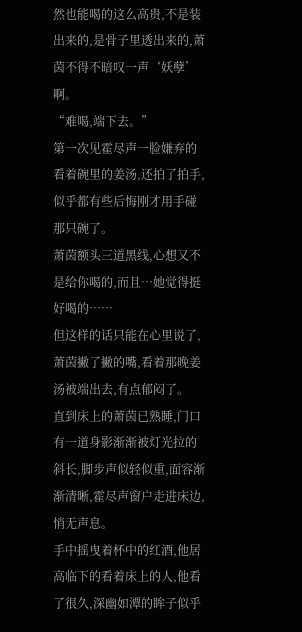然也能喝的这么高贵,不是装出来的,是骨子里透出来的,萧茵不得不暗叹一声‘妖孽’啊。
“难喝,端下去。”
第一次见霍尽声一脸嫌弃的看着碗里的姜汤,还拍了拍手,似乎都有些后悔刚才用手碰那只碗了。
萧茵额头三道黑线,心想又不是给你喝的,而且…她觉得挺好喝的……
但这样的话只能在心里说了,萧茵撇了撇的嘴,看着那晚姜汤被端出去,有点郁闷了。
直到床上的萧茵已熟睡,门口有一道身影渐渐被灯光拉的斜长,脚步声似轻似重,面容渐渐清晰,霍尽声窗户走进床边,悄无声息。
手中摇曳着杯中的红酒,他居高临下的看着床上的人,他看了很久,深幽如潭的眸子似乎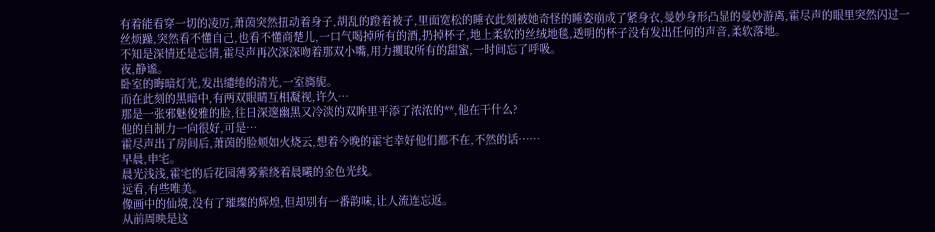有着能看穿一切的凌厉,萧茵突然扭动着身子,胡乱的蹬着被子,里面宽松的睡衣此刻被她奇怪的睡姿崩成了紧身衣,曼妙身形凸显的曼妙游离,霍尽声的眼里突然闪过一丝烦躁,突然看不懂自己,也看不懂商楚儿,一口气喝掉所有的酒,扔掉杯子,地上柔软的丝绒地毯,透明的杯子没有发出任何的声音,柔软落地。
不知是深情还是忘情,霍尽声再次深深吻着那双小嘴,用力攫取所有的甜蜜,一时间忘了呼吸。
夜,静谧。
卧室的晦暗灯光,发出缱绻的清光,一室旖旎。
而在此刻的黑暗中,有两双眼睛互相凝视,许久…
那是一张邪魅俊雅的脸,往日深邃幽黑又冷淡的双眸里平添了浓浓的**,他在干什么?
他的自制力一向很好,可是…
霍尽声出了房间后,萧茵的脸颊如火烧云,想着今晚的霍宅幸好他们都不在,不然的话……
早晨,申宅。
晨光浅浅,霍宅的后花园薄雾萦绕着晨曦的金色光线。
远看,有些唯美。
像画中的仙境,没有了璀璨的辉煌,但却别有一番韵味,让人流连忘返。
从前周映是这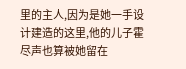里的主人,因为是她一手设计建造的这里,他的儿子霍尽声也算被她留在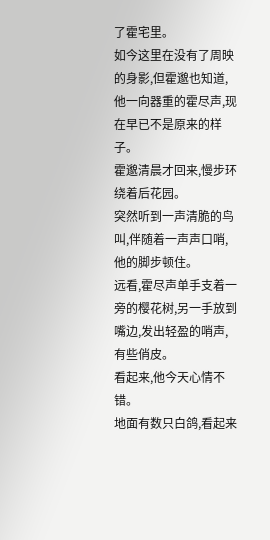了霍宅里。
如今这里在没有了周映的身影,但霍邈也知道,他一向器重的霍尽声,现在早已不是原来的样子。
霍邈清晨才回来,慢步环绕着后花园。
突然听到一声清脆的鸟叫,伴随着一声声口哨,他的脚步顿住。
远看,霍尽声单手支着一旁的樱花树,另一手放到嘴边,发出轻盈的哨声,有些俏皮。
看起来,他今天心情不错。
地面有数只白鸽,看起来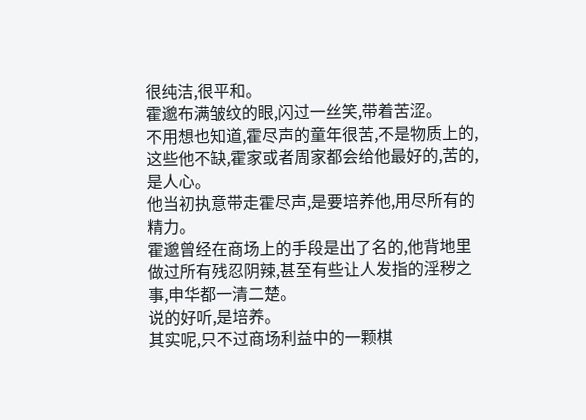很纯洁,很平和。
霍邈布满皱纹的眼,闪过一丝笑,带着苦涩。
不用想也知道,霍尽声的童年很苦,不是物质上的,这些他不缺,霍家或者周家都会给他最好的,苦的,是人心。
他当初执意带走霍尽声,是要培养他,用尽所有的精力。
霍邈曾经在商场上的手段是出了名的,他背地里做过所有残忍阴辣,甚至有些让人发指的淫秽之事,申华都一清二楚。
说的好听,是培养。
其实呢,只不过商场利益中的一颗棋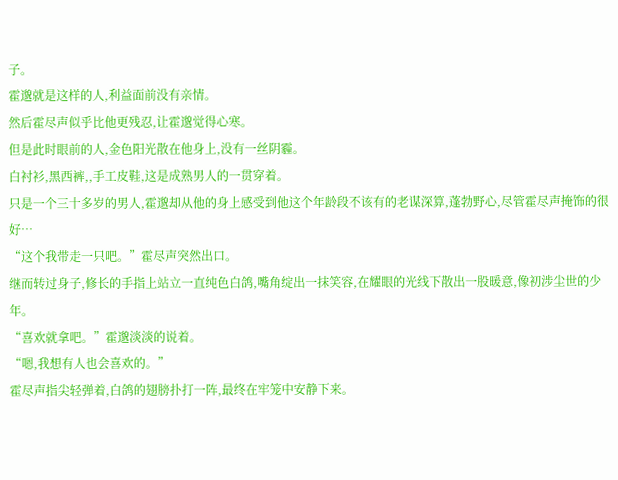子。
霍邈就是这样的人,利益面前没有亲情。
然后霍尽声似乎比他更残忍,让霍邈觉得心寒。
但是此时眼前的人,金色阳光散在他身上,没有一丝阴霾。
白衬衫,黑西裤,,手工皮鞋,这是成熟男人的一贯穿着。
只是一个三十多岁的男人,霍邈却从他的身上感受到他这个年龄段不该有的老谋深算,蓬勃野心,尽管霍尽声掩饰的很好…
“这个我带走一只吧。”霍尽声突然出口。
继而转过身子,修长的手指上站立一直纯色白鸽,嘴角绽出一抹笑容,在耀眼的光线下散出一股暖意,像初涉尘世的少年。
“喜欢就拿吧。”霍邈淡淡的说着。
“嗯,我想有人也会喜欢的。”
霍尽声指尖轻弹着,白鸽的翅膀扑打一阵,最终在牢笼中安静下来。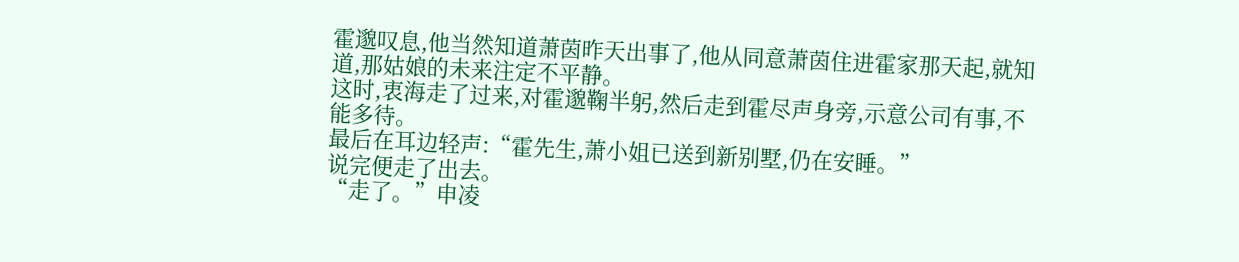霍邈叹息,他当然知道萧茵昨天出事了,他从同意萧茵住进霍家那天起,就知道,那姑娘的未来注定不平静。
这时,衷海走了过来,对霍邈鞠半躬,然后走到霍尽声身旁,示意公司有事,不能多待。
最后在耳边轻声:“霍先生,萧小姐已送到新别墅,仍在安睡。”
说完便走了出去。
“走了。”申凌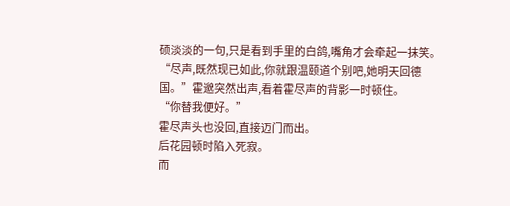硕淡淡的一句,只是看到手里的白鸽,嘴角才会牵起一抹笑。
“尽声,既然现已如此,你就跟温颐道个别吧,她明天回德国。”霍邈突然出声,看着霍尽声的背影一时顿住。
“你替我便好。”
霍尽声头也没回,直接迈门而出。
后花园顿时陷入死寂。
而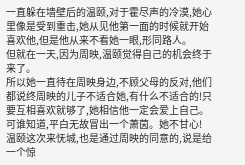一直躲在墙壁后的温颐,对于霍尽声的冷漠,她心里像是受到重击,她从见他第一面的时候就开始喜欢他,但是他从来不看她一眼,形同路人。
但就在一天,因为周映,温颐觉得自己的机会终于来了。
所以她一直待在周映身边,不顾父母的反对,他们都说终周映的儿子不适合她,有什么不适合的!只要互相喜欢就够了,她相信他一定会爱上自己。
可谁知道,平白无故冒出一个萧茵。她不甘心!
温颐这次来怃城,也是通过周映的同意的,说是给一个惊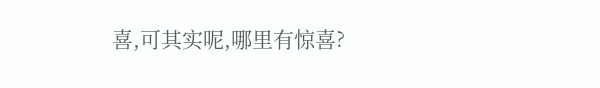喜,可其实呢,哪里有惊喜?